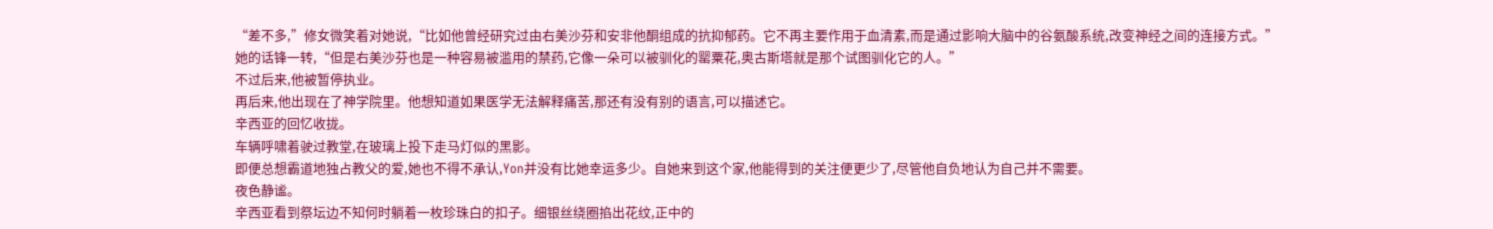“差不多,”修女微笑着对她说,“比如他曾经研究过由右美沙芬和安非他酮组成的抗抑郁药。它不再主要作用于血清素,而是通过影响大脑中的谷氨酸系统,改变神经之间的连接方式。”
她的话锋一转,“但是右美沙芬也是一种容易被滥用的禁药,它像一朵可以被驯化的罂粟花,奥古斯塔就是那个试图驯化它的人。”
不过后来,他被暂停执业。
再后来,他出现在了神学院里。他想知道如果医学无法解释痛苦,那还有没有别的语言,可以描述它。
辛西亚的回忆收拢。
车辆呼啸着驶过教堂,在玻璃上投下走马灯似的黑影。
即便总想霸道地独占教父的爱,她也不得不承认,Yon并没有比她幸运多少。自她来到这个家,他能得到的关注便更少了,尽管他自负地认为自己并不需要。
夜色静谧。
辛西亚看到祭坛边不知何时躺着一枚珍珠白的扣子。细银丝绕圈掐出花纹,正中的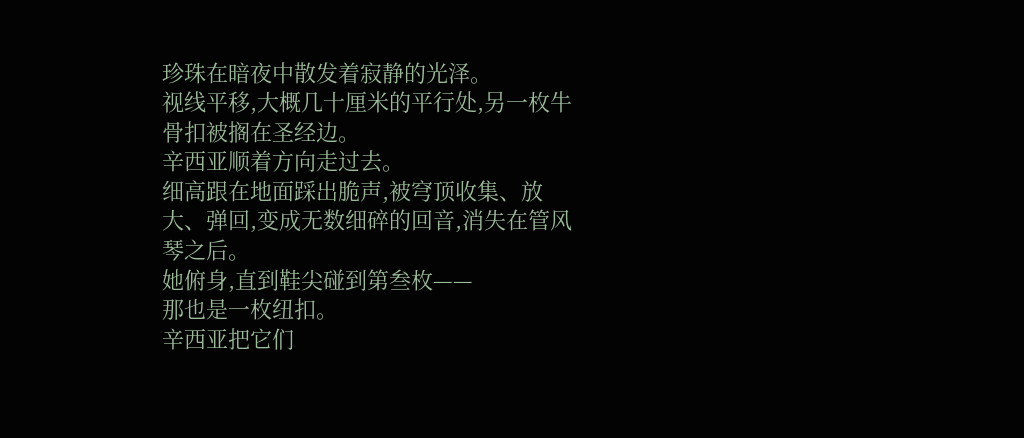珍珠在暗夜中散发着寂静的光泽。
视线平移,大概几十厘米的平行处,另一枚牛骨扣被搁在圣经边。
辛西亚顺着方向走过去。
细高跟在地面踩出脆声,被穹顶收集、放大、弹回,变成无数细碎的回音,消失在管风琴之后。
她俯身,直到鞋尖碰到第叁枚——
那也是一枚纽扣。
辛西亚把它们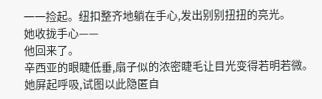一一捡起。纽扣整齐地躺在手心,发出别别扭扭的亮光。
她收拢手心——
他回来了。
辛西亚的眼睫低垂,扇子似的浓密睫毛让目光变得若明若微。她屏起呼吸,试图以此隐匿自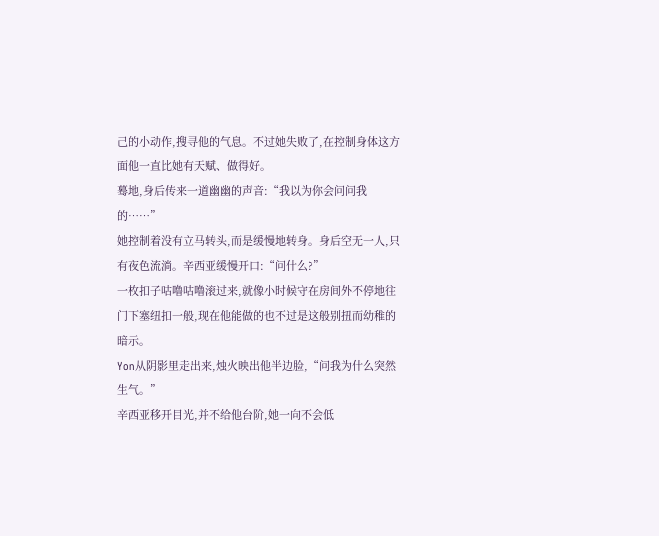己的小动作,搜寻他的气息。不过她失败了,在控制身体这方面他一直比她有天赋、做得好。
蓦地,身后传来一道幽幽的声音:“我以为你会问问我的……”
她控制着没有立马转头,而是缓慢地转身。身后空无一人,只有夜色流淌。辛西亚缓慢开口:“问什么?”
一枚扣子咕噜咕噜滚过来,就像小时候守在房间外不停地往门下塞纽扣一般,现在他能做的也不过是这般别扭而幼稚的暗示。
Yon从阴影里走出来,烛火映出他半边脸,“问我为什么突然生气。”
辛西亚移开目光,并不给他台阶,她一向不会低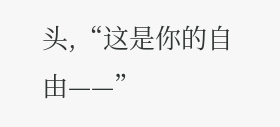头,“这是你的自由——”